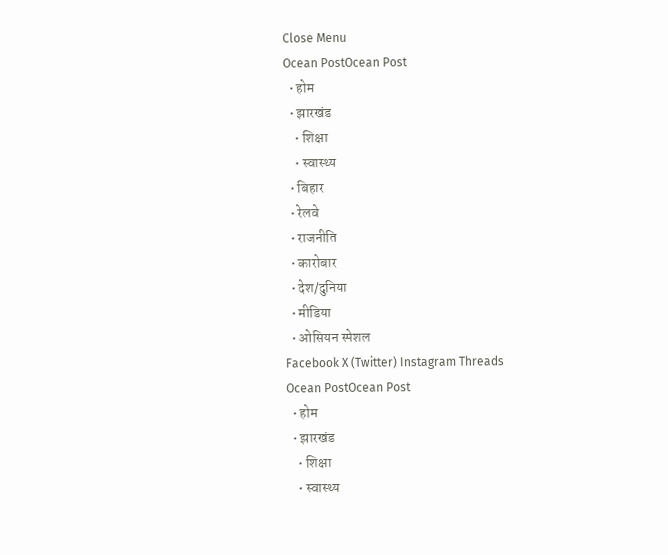Close Menu
Ocean PostOcean Post
  • होम
  • झारखंड
    • शिक्षा
    • स्वास्थ्य
  • बिहार
  • रेलवे
  • राजनीति
  • कारोबार
  • देश/दुनिया
  • मीडिया
  • ओसियन स्पेशल
Facebook X (Twitter) Instagram Threads
Ocean PostOcean Post
  • होम
  • झारखंड
    • शिक्षा
    • स्वास्थ्य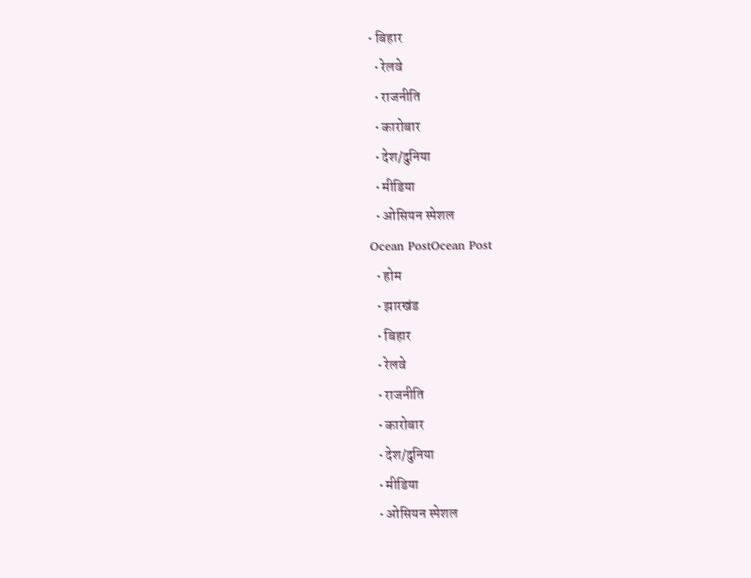• बिहार
  • रेलवे
  • राजनीति
  • कारोबार
  • देश/दुनिया
  • मीडिया
  • ओसियन स्पेशल
Ocean PostOcean Post
  • होम
  • झारखंड
  • बिहार
  • रेलवे
  • राजनीति
  • कारोबार
  • देश/दुनिया
  • मीडिया
  • ओसियन स्पेशल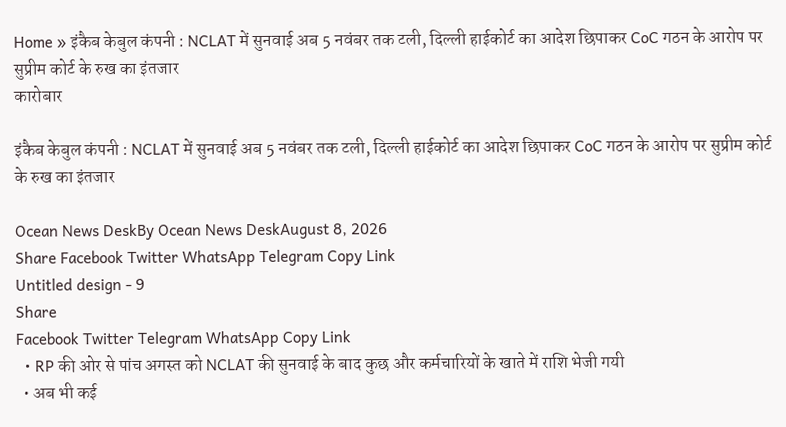Home » इंकैब केबुल कंपनी : NCLAT में सुनवाई अब 5 नवंबर तक टली, दिल्ली हाईकोर्ट का आदेश छिपाकर CoC गठन के आरोप पर सुप्रीम कोर्ट के रुख का इंतजार
कारोबार

इंकैब केबुल कंपनी : NCLAT में सुनवाई अब 5 नवंबर तक टली, दिल्ली हाईकोर्ट का आदेश छिपाकर CoC गठन के आरोप पर सुप्रीम कोर्ट के रुख का इंतजार

Ocean News DeskBy Ocean News DeskAugust 8, 2026
Share Facebook Twitter WhatsApp Telegram Copy Link
Untitled design - 9
Share
Facebook Twitter Telegram WhatsApp Copy Link
  • RP की ओर से पांच अगस्त को NCLAT की सुनवाई के बाद कुछ और कर्मचारियों के खाते में राशि भेजी गयी
  • अब भी कई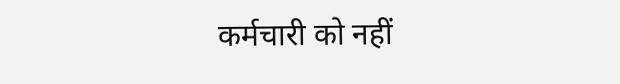कर्मचारी को नहीं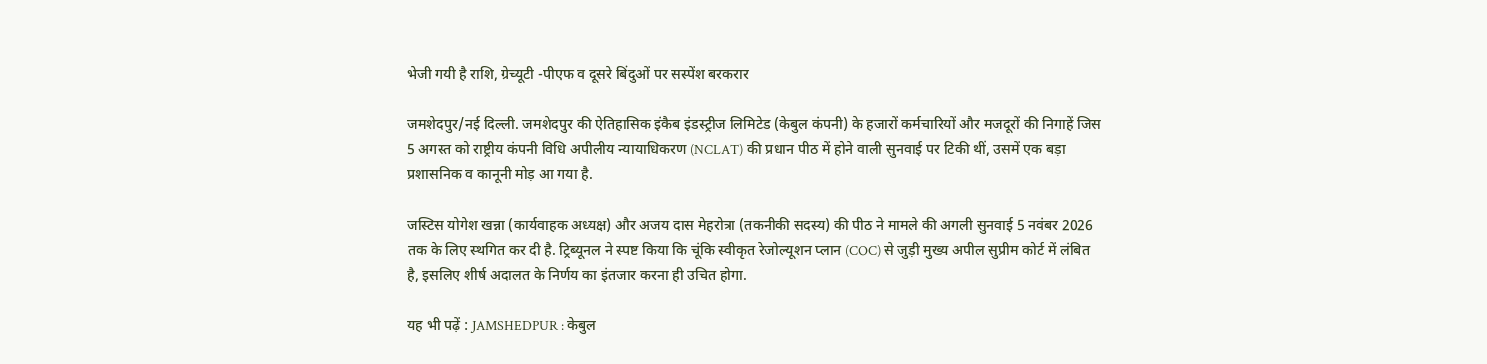भेजी गयी है राशि, ग्रेच्यूटी -पीएफ व दूसरे बिंदुओं पर सस्पेंश बरकरार

जमशेदपुर/नई दिल्ली. जमशेदपुर की ऐतिहासिक इंकैब इंडस्ट्रीज लिमिटेड (केबुल कंपनी) के हजारों कर्मचारियों और मजदूरों की निगाहें जिस 5 अगस्त को राष्ट्रीय कंपनी विधि अपीलीय न्यायाधिकरण (NCLAT) की प्रधान पीठ में होने वाली सुनवाई पर टिकी थीं, उसमें एक बड़ा प्रशासनिक व कानूनी मोड़ आ गया है.

जस्टिस योगेश खन्ना (कार्यवाहक अध्यक्ष) और अजय दास मेहरोत्रा (तकनीकी सदस्य) की पीठ ने मामले की अगली सुनवाई 5 नवंबर 2026 तक के लिए स्थगित कर दी है. ट्रिब्यूनल ने स्पष्ट किया कि चूंकि स्वीकृत रेजोल्यूशन प्लान (COC) से जुड़ी मुख्य अपील सुप्रीम कोर्ट में लंबित है, इसलिए शीर्ष अदालत के निर्णय का इंतजार करना ही उचित होगा.

यह भी पढ़ें : JAMSHEDPUR : केबुल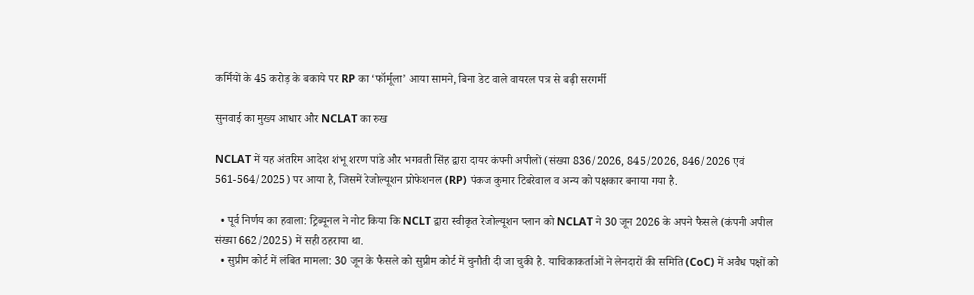कर्मियों के 45 करोड़ के बकाये पर RP का ‘फॉर्मूला’ आया सामने, बिना डेट वाले वायरल पत्र से बढ़ी सरगर्मी

सुनवाई का मुख्य आधार और NCLAT का रुख

NCLAT में यह अंतरिम आदेश शंभू शरण पांडे और भगवती सिंह द्वारा दायर कंपनी अपीलों (संख्या 836/2026, 845/2026, 846/2026 एवं 561-564/2025) पर आया है, जिसमें रेजोल्यूशन प्रोफेशनल (RP) पंकज कुमार टिबरेवाल व अन्य को पक्षकार बनाया गया है.

  • पूर्व निर्णय का हवाला: ट्रिब्यूनल ने नोट किया कि NCLT द्वारा स्वीकृत रेजोल्यूशन प्लान को NCLAT ने 30 जून 2026 के अपने फैसले (कंपनी अपील संख्या 662/2025) में सही ठहराया था.
  • सुप्रीम कोर्ट में लंबित मामला: 30 जून के फैसले को सुप्रीम कोर्ट में चुनौती दी जा चुकी है. याचिकाकर्ताओं ने लेनदारों की समिति (CoC) में अवैध पक्षों को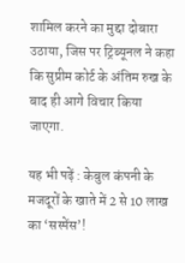शामिल करने का मुद्दा दोबारा उठाया, जिस पर ट्रिब्यूनल ने कहा कि सुप्रीम कोर्ट के अंतिम रुख के बाद ही आगे विचार किया जाएगा.

यह भी पढ़ें : केबुल कंपनी के मजदूरों के खाते में 2 से 10 लाख का ‘सस्पेंस’!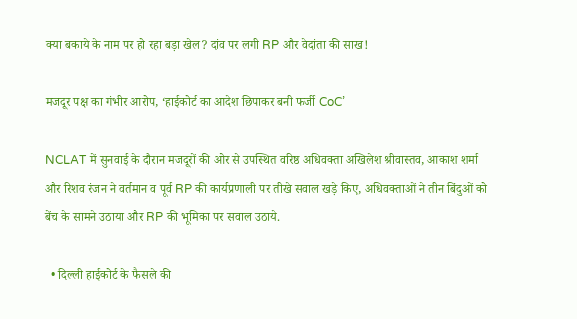क्या बकाये के नाम पर हो रहा बड़ा खेल? दांव पर लगी RP और वेदांता की साख!

मजदूर पक्ष का गंभीर आरोप, ‘हाईकोर्ट का आदेश छिपाकर बनी फर्जी CoC’

NCLAT में सुनवाई के दौरान मजदूरों की ओर से उपस्थित वरिष्ठ अधिवक्ता अखिलेश श्रीवास्तव, आकाश शर्मा और रिशव रंजन ने वर्तमान व पूर्व RP की कार्यप्रणाली पर तीखे सवाल खड़े किए, अधिवक्ताओं ने तीन बिंदुओं को बेंच के सामने उठाया और RP की भूमिका पर सवाल उठाये.

  • दिल्ली हाईकोर्ट के फैसले की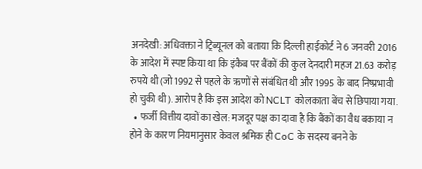अनदेखी: अधिवक्ता ने ट्रिब्यूनल को बताया कि दिल्ली हाईकोर्ट ने 6 जनवरी 2016 के आदेश में स्पष्ट किया था कि इंकैब पर बैंकों की कुल देनदारी महज 21.63 करोड़ रुपये थी (जो 1992 से पहले के ऋणों से संबंधित थी और 1995 के बाद निष्प्रभावी हो चुकी थी). आरोप है कि इस आदेश को NCLT कोलकाता बेंच से छिपाया गया.
  • फर्जी वित्तीय दावों का खेल: मजदूर पक्ष का दावा है कि बैंकों का वैध बकाया न होने के कारण नियमानुसार केवल श्रमिक ही CoC के सदस्य बनने के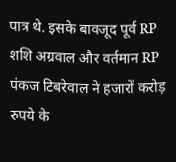पात्र थे. इसके बावजूद पूर्व RP शशि अग्रवाल और वर्तमान RP पंकज टिबरेवाल ने हजारों करोड़ रुपये के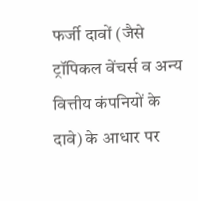फर्जी दावों (जैसे ट्रॉपिकल वेंचर्स व अन्य वित्तीय कंपनियों के दावे) के आधार पर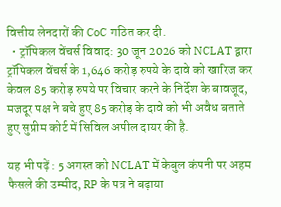वित्तीय लेनदारों की CoC गठित कर दी.
  • ट्रॉपिकल वेंचर्स विवाद: 30 जून 2026 को NCLAT द्वारा ट्रॉपिकल वेंचर्स के 1,646 करोड़ रुपये के दावे को खारिज कर केवल 85 करोड़ रुपये पर विचार करने के निर्देश के बावजूद, मजदूर पक्ष ने बचे हुए 85 करोड़ के दावे को भी अवैध बताते हुए सुप्रीम कोर्ट में सिविल अपील दायर की है.

यह भी पढ़ें : 5 अगस्त को NCLAT में केबुल कंपनी पर अहम फैसले की उम्मीद, RP के पत्र ने बढ़ाया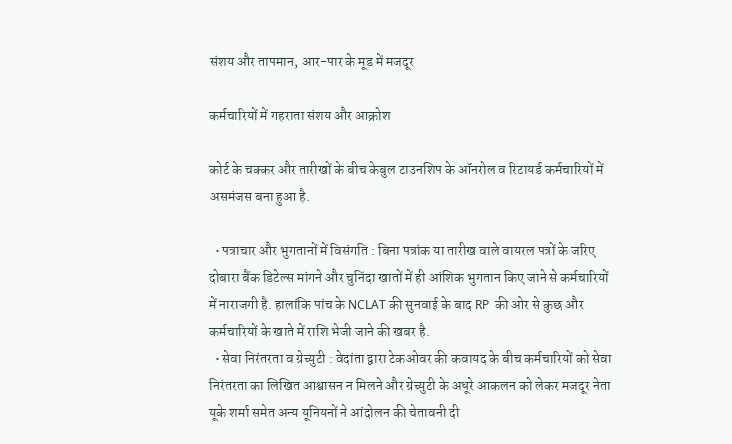संशय और तापमान, आर-पार के मूड में मजदूर

कर्मचारियों में गहराता संशय और आक्रोश

कोर्ट के चक्कर और तारीखों के बीच केबुल टाउनशिप के ऑनरोल व रिटायर्ड कर्मचारियों में असमंजस बना हुआ है.

  • पत्राचार और भुगतानों में विसंगति : बिना पत्रांक या तारीख वाले वायरल पत्रों के जरिए दोबारा बैंक डिटेल्स मांगने और चुनिंदा खातों में ही आंशिक भुगतान किए जाने से कर्मचारियों में नाराजगी है. हालांकि पांच के NCLAT की सुनवाई के बाद RP  की ओर से कुछ और कर्मचारियों के खाते में राशि भेजी जाने की खबर है.
  • सेवा निरंतरता व ग्रेच्युटी : वेदांता द्वारा टेकओवर की कवायद के बीच कर्मचारियों को सेवा निरंतरता का लिखित आश्वासन न मिलने और ग्रेच्युटी के अधूरे आकलन को लेकर मजदूर नेता यूके शर्मा समेत अन्य यूनियनों ने आंदोलन की चेतावनी दी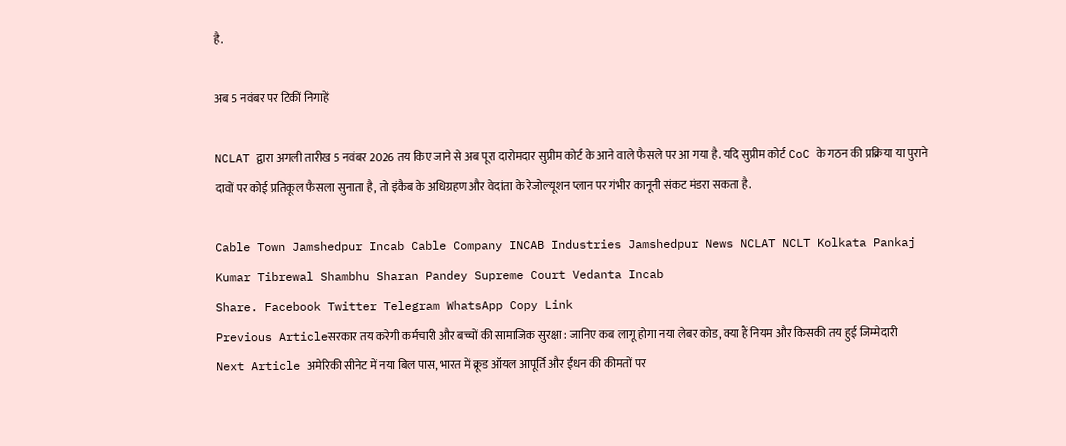है.

अब 5 नवंबर पर टिकीं निगाहें

NCLAT द्वारा अगली तारीख 5 नवंबर 2026 तय किए जाने से अब पूरा दारोमदार सुप्रीम कोर्ट के आने वाले फैसले पर आ गया है. यदि सुप्रीम कोर्ट CoC के गठन की प्रक्रिया या पुराने दावों पर कोई प्रतिकूल फैसला सुनाता है, तो इंकैब के अधिग्रहण और वेदांता के रेजोल्यूशन प्लान पर गंभीर कानूनी संकट मंडरा सकता है.

Cable Town Jamshedpur Incab Cable Company INCAB Industries Jamshedpur News NCLAT NCLT Kolkata Pankaj Kumar Tibrewal Shambhu Sharan Pandey Supreme Court Vedanta Incab
Share. Facebook Twitter Telegram WhatsApp Copy Link
Previous Articleसरकार तय करेगी कर्मचारी और बच्चों की सामाजिक सुरक्षा : जानिए कब लागू होगा नया लेबर कोड, क्या हैं नियम और किसकी तय हुई जिम्मेदारी
Next Article अमेरिकी सीनेट में नया बिल पास, भारत में क्रूड ऑयल आपूर्ति और ईंधन की कीमतों पर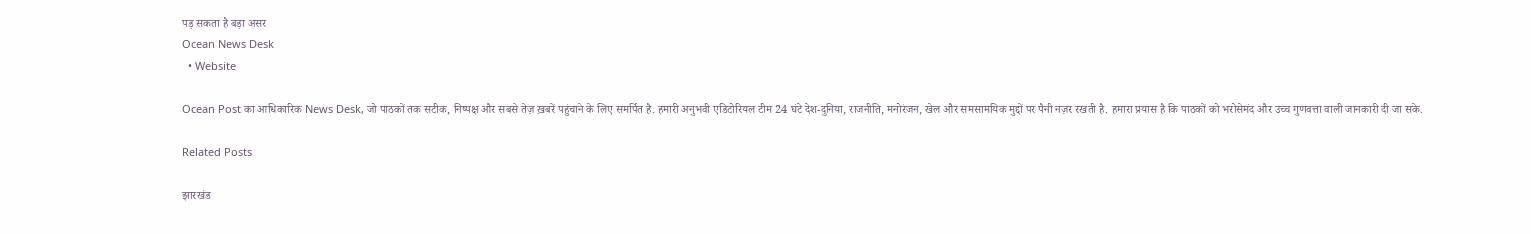पड़ सकता है बड़ा असर
Ocean News Desk
  • Website

Ocean Post का आधिकारिक News Desk, जो पाठकों तक सटीक, निष्पक्ष और सबसे तेज़ ख़बरें पहुंचाने के लिए समर्पित है. हमारी अनुभवी एडिटोरियल टीम 24 घंटे देश-दुनिया, राजनीति, मनोरंजन, खेल और समसामयिक मुद्दों पर पैनी नज़र रखती है. हमारा प्रयास है कि पाठकों को भरोसेमंद और उच्च गुणवत्ता वाली जानकारी दी जा सके.

Related Posts

झारखंड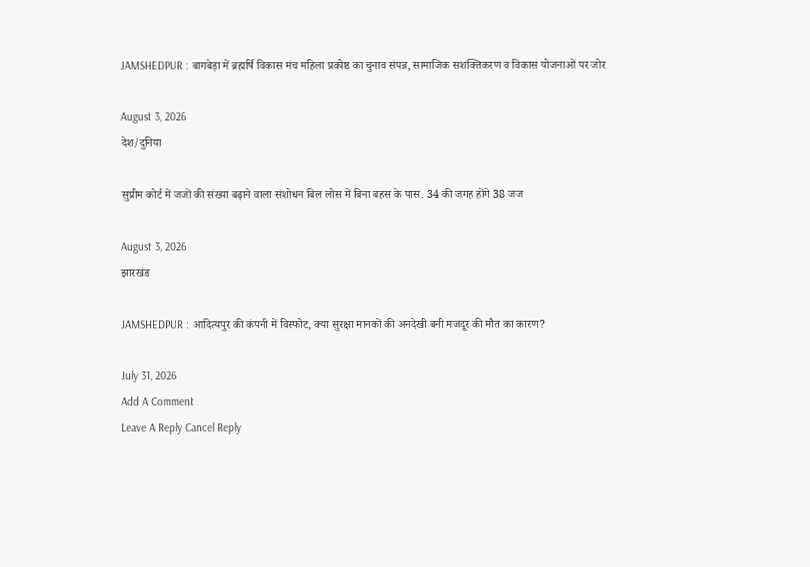JAMSHEDPUR : बागबेड़ा में ब्रह्मर्षि विकास मंच महिला प्रकोष्ठ का चुनाव संपन्न, सामाजिक सशक्तिकरण व विकास योजनाओं पर जोर

August 3, 2026
देश/दुनिया

सुप्रीम कोर्ट में जजों की संख्या बढ़ाने वाला संशोधन बिल लोस में बिना बहस के पास. 34 की जगह होंगे 38 जज

August 3, 2026
झारखंड

JAMSHEDPUR : आदित्यपुर की कंपनी में विस्फोट, क्या सुरक्षा मानकों की अनदेखी बनी मजदूर की मौत का कारण?

July 31, 2026
Add A Comment
Leave A Reply Cancel Reply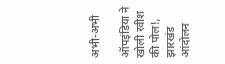अभी-अभी

ऑपइंडिया ने खोली रवीश की पोल!, झारखंड आंदोलन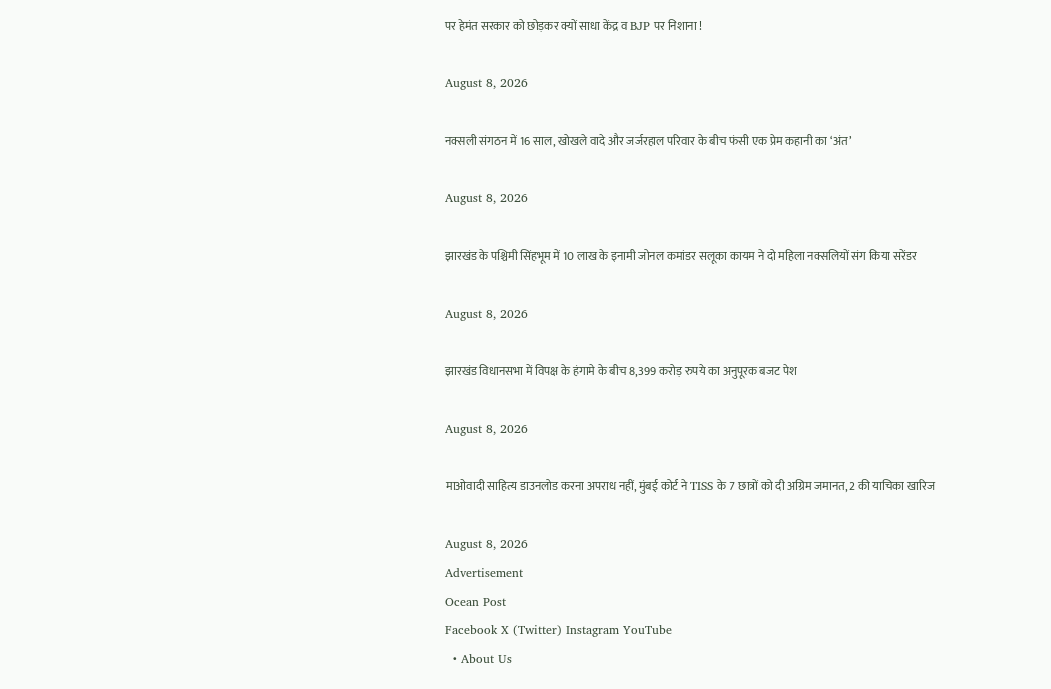पर हेमंत सरकार को छोड़कर क्यों साधा केंद्र व BJP पर निशाना !

August 8, 2026

नक्सली संगठन में 16 साल, खोखले वादे और जर्जरहाल परिवार के बीच फंसी एक प्रेम कहानी का ‘अंत’

August 8, 2026

झारखंड के पश्चिमी सिंहभूम में 10 लाख के इनामी जोनल कमांडर सलूका कायम ने दो महिला नक्सलियों संग किया सरेंडर

August 8, 2026

झारखंड विधानसभा में विपक्ष के हंगामे के बीच 8,399 करोड़ रुपये का अनुपूरक बजट पेश

August 8, 2026

माओवादी साहित्य डाउनलोड करना अपराध नहीं, मुंबई कोर्ट ने TISS के 7 छात्रों को दी अग्रिम जमानत, 2 की याचिका खारिज

August 8, 2026
Advertisement
Ocean Post
Facebook X (Twitter) Instagram YouTube
  • About Us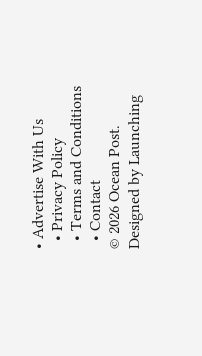• Advertise With Us
  • Privacy Policy
  • Terms and Conditions
  • Contact
© 2026 Ocean Post. Designed by Launching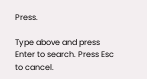Press.

Type above and press Enter to search. Press Esc to cancel.